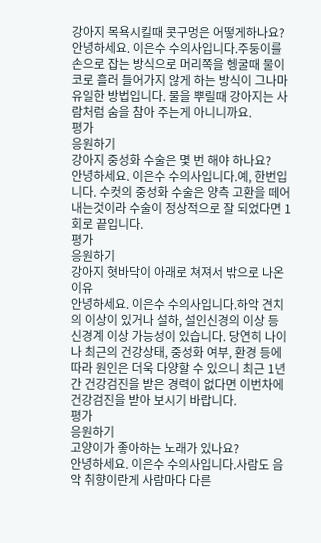강아지 목욕시킬때 콧구멍은 어떻게하나요?
안녕하세요. 이은수 수의사입니다.주둥이를 손으로 잡는 방식으로 머리쪽을 헹굴때 물이 코로 흘러 들어가지 않게 하는 방식이 그나마 유일한 방법입니다. 물을 뿌릴때 강아지는 사람처럼 숨을 참아 주는게 아니니까요.
평가
응원하기
강아지 중성화 수술은 몇 번 해야 하나요?
안녕하세요. 이은수 수의사입니다.예, 한번입니다. 수컷의 중성화 수술은 양측 고환을 떼어 내는것이라 수술이 정상적으로 잘 되었다면 1회로 끝입니다.
평가
응원하기
강아지 혓바닥이 아래로 쳐져서 밖으로 나온이유
안녕하세요. 이은수 수의사입니다.하악 견치의 이상이 있거나 설하, 설인신경의 이상 등 신경계 이상 가능성이 있습니다. 당연히 나이나 최근의 건강상태, 중성화 여부, 환경 등에 따라 원인은 더욱 다양할 수 있으니 최근 1년간 건강검진을 받은 경력이 없다면 이번차에 건강검진을 받아 보시기 바랍니다.
평가
응원하기
고양이가 좋아하는 노래가 있나요?
안녕하세요. 이은수 수의사입니다.사람도 음악 취향이란게 사람마다 다른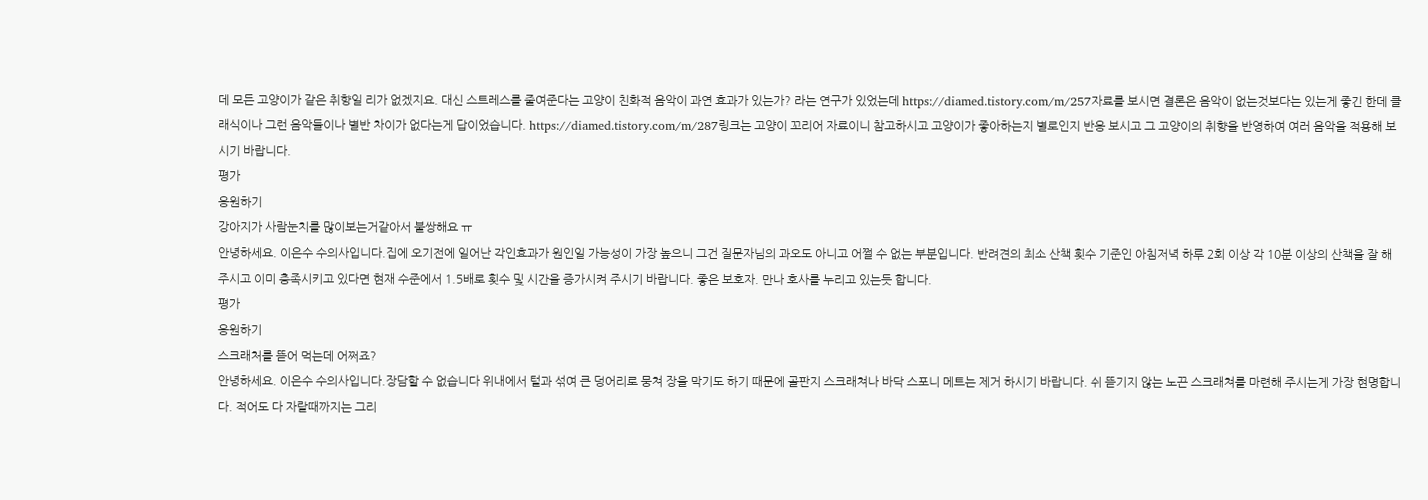데 모든 고양이가 같은 취향일 리가 없겠지요. 대신 스트레스를 줄여준다는 고양이 친화적 음악이 과연 효과가 있는가? 라는 연구가 있었는데 https://diamed.tistory.com/m/257자료를 보시면 결론은 음악이 없는것보다는 있는게 좋긴 한데 클래식이나 그런 음악들이나 별반 차이가 없다는게 답이었습니다. https://diamed.tistory.com/m/287링크는 고양이 꼬리어 자료이니 참고하시고 고양이가 좋아하는지 별로인지 반응 보시고 그 고양이의 취향을 반영하여 여러 음악을 적용해 보시기 바랍니다.
평가
응원하기
강아지가 사람눈치를 많이보는거같아서 불쌍해요 ㅠ
안녕하세요. 이은수 수의사입니다.집에 오기전에 일어난 각인효과가 원인일 가능성이 가장 높으니 그건 질문자님의 과오도 아니고 어쩔 수 없는 부분입니다. 반려견의 최소 산책 횟수 기준인 아침저녁 하루 2회 이상 각 10분 이상의 산책을 잘 해 주시고 이미 충족시키고 있다면 현재 수준에서 1.5배로 횟수 및 시간을 증가시켜 주시기 바랍니다. 좋은 보호자. 만나 호사를 누리고 있는듯 합니다.
평가
응원하기
스크래처를 뜯어 먹는데 어쩌죠?
안녕하세요. 이은수 수의사입니다.장담할 수 없습니다 위내에서 털과 섞여 큰 덩어리로 뭉쳐 장을 막기도 하기 때문에 골판지 스크래쳐나 바닥 스포니 메트는 제거 하시기 바랍니다. 쉬 뜯기지 않는 노끈 스크래쳐를 마련해 주시는게 가장 현명합니다. 적어도 다 자랄때까지는 그리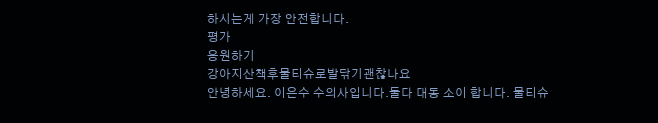하시는게 가장 안전합니다.
평가
응원하기
강아지산책후물티슈로발닦기괜찮나요
안녕하세요. 이은수 수의사입니다.둘다 대동 소이 합니다. 물티슈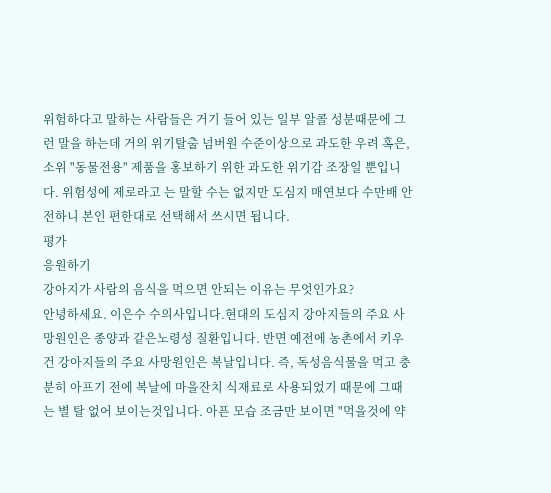위험하다고 말하는 사람들은 거기 들어 있는 일부 알콜 성분때문에 그런 말을 하는데 거의 위기탈출 넘버원 수준이상으로 과도한 우려 혹은, 소위 "동물전용" 제품을 홍보하기 위한 과도한 위기감 조장일 뿐입니다. 위험성에 제로라고 는 말할 수는 없지만 도심지 매연보다 수만배 안전하니 본인 편한대로 선택해서 쓰시면 됩니다.
평가
응원하기
강아지가 사람의 음식을 먹으면 안되는 이유는 무엇인가요?
안녕하세요. 이은수 수의사입니다.현대의 도심지 강아지들의 주요 사망원인은 종양과 같은노령성 질환입니다. 반면 예전에 농촌에서 키우건 강아지들의 주요 사망원인은 복날입니다. 즉, 독성음식물을 먹고 충분히 아프기 전에 복날에 마을잔치 식재료로 사용되었기 때문에 그때는 별 탈 없어 보이는것입니다. 아픈 모습 조금만 보이면 "먹을것에 약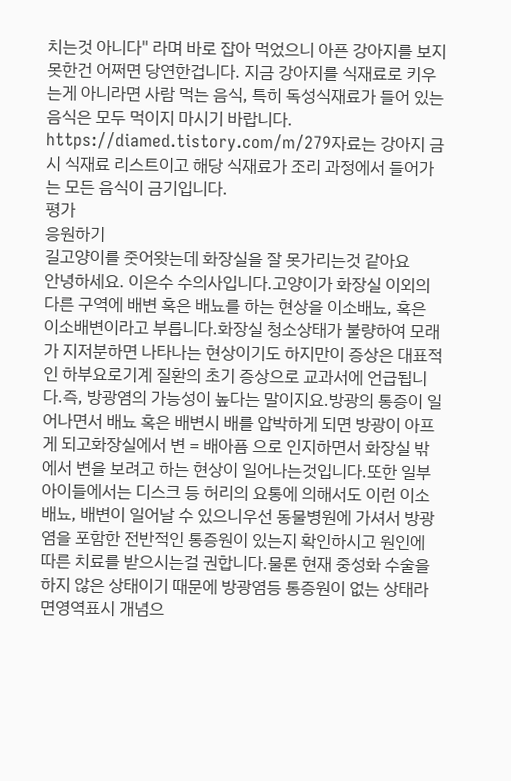치는것 아니다" 라며 바로 잡아 먹었으니 아픈 강아지를 보지 못한건 어쩌면 당연한겁니다. 지금 강아지를 식재료로 키우는게 아니라면 사람 먹는 음식, 특히 독성식재료가 들어 있는 음식은 모두 먹이지 마시기 바랍니다. https://diamed.tistory.com/m/279자료는 강아지 금시 식재료 리스트이고 해당 식재료가 조리 과정에서 들어가는 모든 음식이 금기입니다.
평가
응원하기
길고양이를 줏어왓는데 화장실을 잘 못가리는것 같아요
안녕하세요. 이은수 수의사입니다.고양이가 화장실 이외의 다른 구역에 배변 혹은 배뇨를 하는 현상을 이소배뇨, 혹은 이소배변이라고 부릅니다.화장실 청소상태가 불량하여 모래가 지저분하면 나타나는 현상이기도 하지만이 증상은 대표적인 하부요로기계 질환의 초기 증상으로 교과서에 언급됩니다.즉, 방광염의 가능성이 높다는 말이지요.방광의 통증이 일어나면서 배뇨 혹은 배변시 배를 압박하게 되면 방광이 아프게 되고화장실에서 변 = 배아픔 으로 인지하면서 화장실 밖에서 변을 보려고 하는 현상이 일어나는것입니다.또한 일부 아이들에서는 디스크 등 허리의 요통에 의해서도 이런 이소배뇨, 배변이 일어날 수 있으니우선 동물병원에 가셔서 방광염을 포함한 전반적인 통증원이 있는지 확인하시고 원인에 따른 치료를 받으시는걸 권합니다.물론 현재 중성화 수술을 하지 않은 상태이기 때문에 방광염등 통증원이 없는 상태라면영역표시 개념으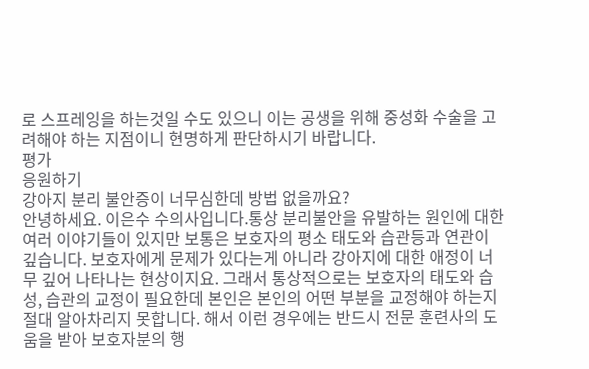로 스프레잉을 하는것일 수도 있으니 이는 공생을 위해 중성화 수술을 고려해야 하는 지점이니 현명하게 판단하시기 바랍니다.
평가
응원하기
강아지 분리 불안증이 너무심한데 방법 없을까요?
안녕하세요. 이은수 수의사입니다.통상 분리불안을 유발하는 원인에 대한 여러 이야기들이 있지만 보통은 보호자의 평소 태도와 습관등과 연관이 깊습니다. 보호자에게 문제가 있다는게 아니라 강아지에 대한 애정이 너무 깊어 나타나는 현상이지요. 그래서 통상적으로는 보호자의 태도와 습성, 습관의 교정이 필요한데 본인은 본인의 어떤 부분을 교정해야 하는지 절대 알아차리지 못합니다. 해서 이런 경우에는 반드시 전문 훈련사의 도움을 받아 보호자분의 행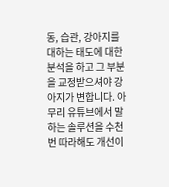동, 습관, 강아지를 대하는 태도에 대한 분석을 하고 그 부분을 교정받으셔야 강아지가 변합니다. 아무리 유튜브에서 말하는 솔루션을 수천번 따라해도 개선이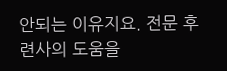안되는 이유지요. 전문 후련사의 도움을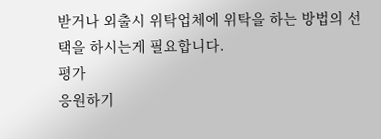받거나 외출시 위탁업체에 위탁을 하는 방법의 선택을 하시는게 필요합니다.
평가
응원하기